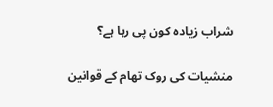شراب زیادہ کون پی رہا ہے؟

منشیات کی روک تھام کے قوانین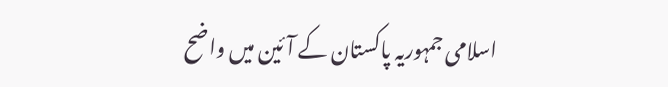اسلامی جمہوریہ پاکستان کے آئین میں واضح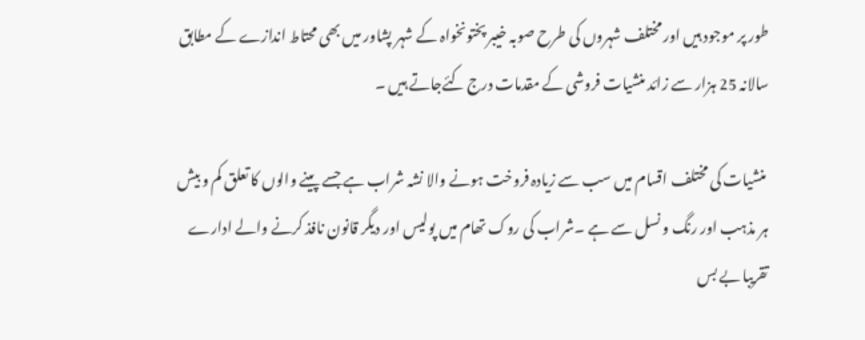طور پر موجود ہیں اور مختلف شہروں کی طرح صوبہ خیبر پختونخواہ کے شہر پشاور میں بھی محتاط اندازے کے مطابق سالانہ 25 ہزار سے زائد منشیات فروشی کے مقدمات درج کئےجاتے ہیں ۔

 منشیات کی مختلف اقسام میں سب سے زیادہ فروخت ہونے والا نشہ شراب ہے جسے پینے والوں کا تعلق کم و بیش ہر مذہب اور رنگ و نسل سے ہے ۔شراب کی روک تھام میں پولیس اور دیگر قانون نافذ کرنے والے ادارے تقریبا بے بس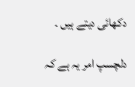دکھائی دیتے ہیں ۔

دلچسپ امر یہ ہے کہ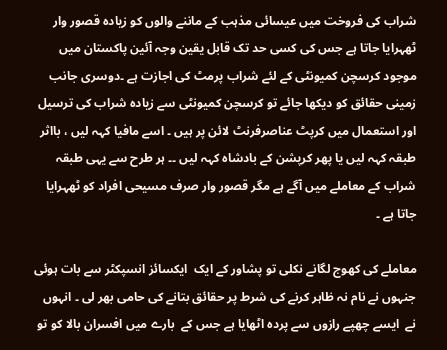شراب کی فروخت میں عیسائی مذہب کے ماننے والوں کو زیادہ قصور وار ٹھہرایا جاتا ہے جس کی کسی حد تک قابل یقین وجہ آئین پاکستان میں موجود کرسچن کمیونٹی کے لئے شراب پرمٹ کی اجازت ہے ۔دوسری جانب  زمینی حقائق کو دیکھا جائے تو کرسچن کمیونٹی سے زیادہ شراب کی ترسیل اور استعمال میں کرپٹ عناصرفرنٹ لائن پر ہیں ۔ اسے مافیا کہہ لیں ، بااثر طبقہ کہہ لیں یا پھر کرپشن کے بادشاہ کہہ لیں ۔۔ ہر طرح سے یہی طبقہ شراب کے معاملے میں آگے ہے مگر قصور وار صرف مسیحی افراد کو ٹھہرایا جاتا ہے ۔

معاملے کی کھوج لگانے نکلی تو پشاور کے ایک  ایکسائز انسپکٹر سے بات ہوئی جنہوں نے نام نہ ظاہر کرنے کی شرط پر حقائق بتانے کی حامی بھر لی ۔ انہوں نے  ایسے چھپے رازوں سے پردہ اٹھایا ہے جس کے  بارے میں افسران بالا کو تو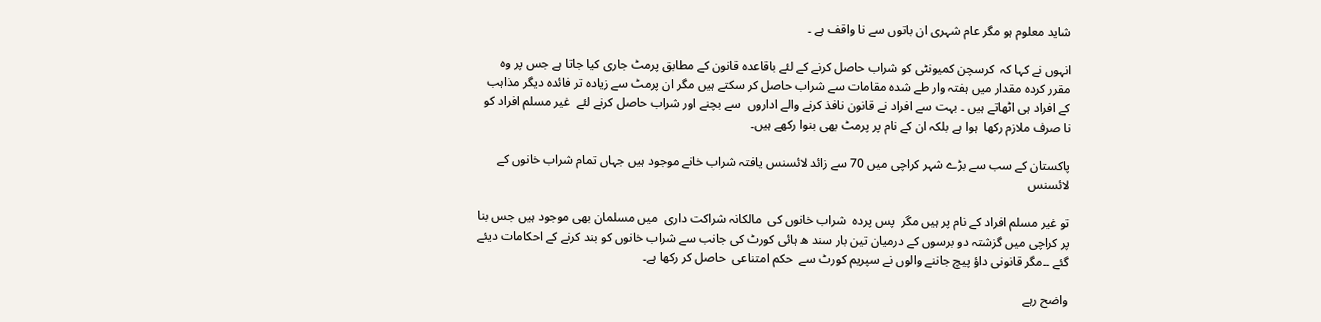شاید معلوم ہو مگر عام شہری ان باتوں سے نا واقف ہے ۔

انہوں نے کہا کہ  کرسچن کمیونٹی کو شراب حاصل کرنے کے لئے باقاعدہ قانون کے مطابق پرمٹ جاری کیا جاتا ہے جس پر وہ مقرر کردہ مقدار میں ہفتہ وار طے شدہ مقامات سے شراب حاصل کر سکتے ہیں مگر ان پرمٹ سے زیادہ تر فائدہ دیگر مذاہب کے افراد ہی اٹھاتے ہیں ۔ بہت سے افراد نے قانون نافذ کرنے والے اداروں  سے بچنے اور شراب حاصل کرنے لئے  غیر مسلم افراد کو نا صرف ملازم رکھا  ہوا ہے بلکہ ان کے نام پر پرمٹ بھی بنوا رکھے ہیں۔

پاکستان کے سب سے بڑے شہر کراچی میں 70 سے زائد لائسنس یافتہ شراب خانے موجود ہیں جہاں تمام شراب خانوں کے لائسنس

تو غیر مسلم افراد کے نام پر ہیں مگر  پس پردہ  شراب خانوں کی  مالکانہ شراکت داری  میں مسلمان بھی موجود ہیں جس بنا پر کراچی میں گزشتہ دو برسوں کے درمیان تین بار سند ھ ہائی کورٹ کی جانب سے شراب خانوں کو بند کرنے کے احکامات دیئے گئے ۔۔مگر قانونی داؤ پیچ جاننے والوں نے سپریم کورٹ سے  حکم امتناعی  حاصل کر رکھا ہے۔

واضح رہے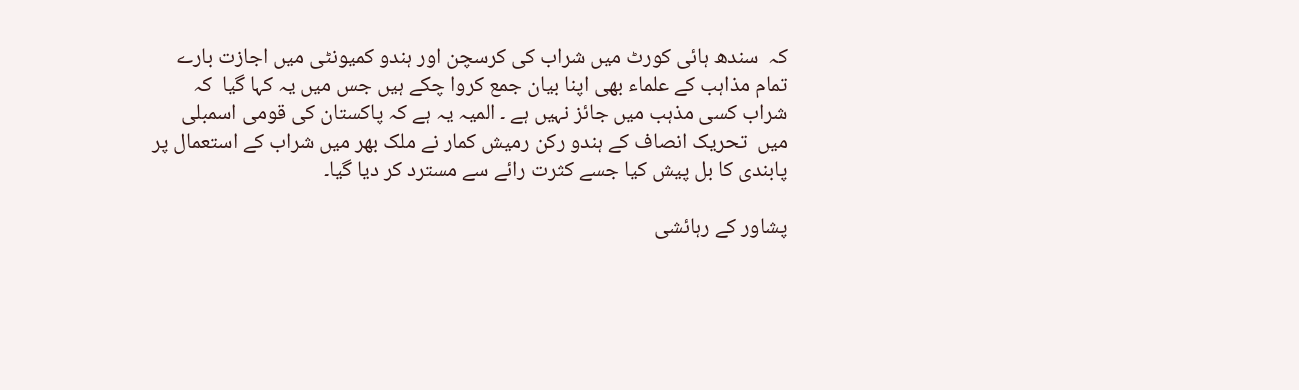کہ  سندھ ہائی کورٹ میں شراب کی کرسچن اور ہندو کمیونٹی میں اجازت بارے تمام مذاہب کے علماء بھی اپنا بیان جمع کروا چکے ہیں جس میں یہ کہا گیا  کہ  شراب کسی مذہب میں جائز نہیں ہے ۔ المیہ یہ ہے کہ پاکستان کی قومی اسمبلی میں  تحریک انصاف کے ہندو رکن رمیش کمار نے ملک بھر میں شراب کے استعمال پر پابندی کا بل پیش کیا جسے کثرت رائے سے مسترد کر دیا گیا۔

پشاور کے رہائشی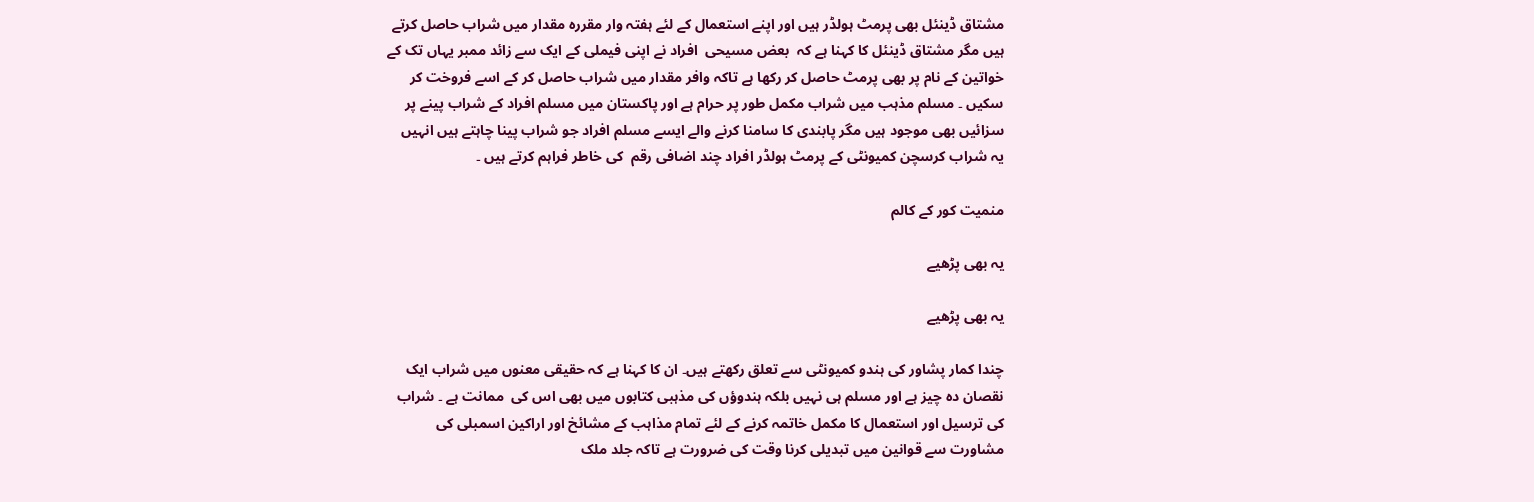مشتاق ڈینئل بھی پرمٹ ہولڈر ہیں اور اپنے استعمال کے لئے ہفتہ وار مقررہ مقدار میں شراب حاصل کرتے ہیں مگر مشتاق ڈینئل کا کہنا ہے کہ  بعض مسیحی  افراد نے اپنی فیملی کے ایک سے زائد ممبر یہاں تک کے خواتین کے نام پر بھی پرمٹ حاصل کر رکھا ہے تاکہ وافر مقدار میں شراب حاصل کر کے اسے فروخت کر سکیں ۔ مسلم مذہب میں شراب مکمل طور پر حرام ہے اور پاکستان میں مسلم افراد کے شراب پینے پر سزائیں بھی موجود ہیں مگر پابندی کا سامنا کرنے والے ایسے مسلم افراد جو شراب پینا چاہتے ہیں انہیں یہ شراب کرسچن کمیونٹی کے پرمٹ ہولڈر افراد چند اضافی رقم  کی خاطر فراہم کرتے ہیں ۔

منمیت کور کے کالم

یہ بھی پڑھیے

یہ بھی پڑھیے

چندا کمار پشاور کی ہندو کمیونٹی سے تعلق رکھتے ہیں۔ ان کا کہنا ہے کہ حقیقی معنوں میں شراب ایک نقصان دہ چیز ہے اور مسلم ہی نہیں بلکہ ہندوؤں کی مذہبی کتابوں میں بھی اس کی  ممانت ہے ۔ شراب کی ترسیل اور استعمال کا مکمل خاتمہ کرنے کے لئے تمام مذاہب کے مشائخ اور اراکین اسمبلی کی مشاورت سے قوانین میں تبدیلی کرنا وقت کی ضرورت ہے تاکہ جلد ملک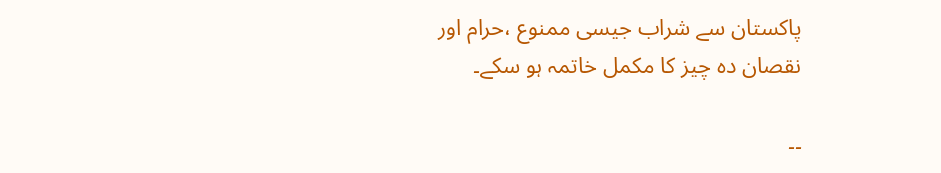پاکستان سے شراب جیسی ممنوع ،حرام اور نقصان دہ چیز کا مکمل خاتمہ ہو سکے۔

۔۔